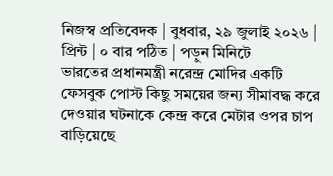নিজস্ব প্রতিবেদক | বুধবার, ২৯ জুলাই ২০২৬ | প্রিন্ট | ০ বার পঠিত | পড়ুন মিনিটে
ভারতের প্রধানমন্ত্রী নরেন্দ্র মোদির একটি ফেসবুক পোস্ট কিছু সময়ের জন্য সীমাবদ্ধ করে দেওয়ার ঘটনাকে কেন্দ্র করে মেটার ওপর চাপ বাড়িয়েছে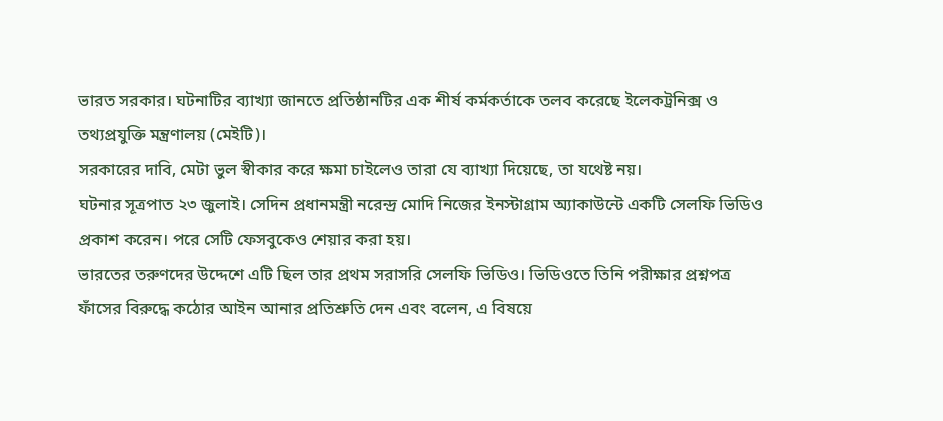ভারত সরকার। ঘটনাটির ব্যাখ্যা জানতে প্রতিষ্ঠানটির এক শীর্ষ কর্মকর্তাকে তলব করেছে ইলেকট্রনিক্স ও তথ্যপ্রযুক্তি মন্ত্রণালয় (মেইটি)।
সরকারের দাবি, মেটা ভুল স্বীকার করে ক্ষমা চাইলেও তারা যে ব্যাখ্যা দিয়েছে, তা যথেষ্ট নয়।
ঘটনার সূত্রপাত ২৩ জুলাই। সেদিন প্রধানমন্ত্রী নরেন্দ্র মোদি নিজের ইনস্টাগ্রাম অ্যাকাউন্টে একটি সেলফি ভিডিও প্রকাশ করেন। পরে সেটি ফেসবুকেও শেয়ার করা হয়।
ভারতের তরুণদের উদ্দেশে এটি ছিল তার প্রথম সরাসরি সেলফি ভিডিও। ভিডিওতে তিনি পরীক্ষার প্রশ্নপত্র ফাঁসের বিরুদ্ধে কঠোর আইন আনার প্রতিশ্রুতি দেন এবং বলেন, এ বিষয়ে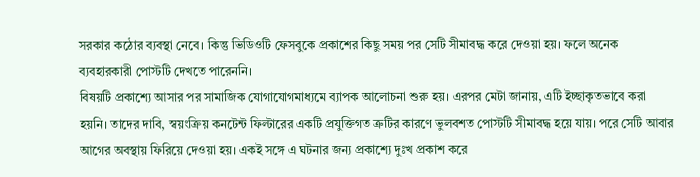সরকার কঠোর ব্যবস্থা নেবে। কিন্তু ভিডিওটি ফেসবুকে প্রকাশের কিছু সময় পর সেটি সীমাবদ্ধ করে দেওয়া হয়। ফলে অনেক ব্যবহারকারী পোস্টটি দেখতে পারেননি।
বিষয়টি প্রকাশ্যে আসার পর সামাজিক যোগাযোগমাধ্যমে ব্যাপক আলোচনা শুরু হয়। এরপর মেটা জানায়, এটি ইচ্ছাকৃতভাবে করা হয়নি। তাদের দাবি, স্বয়ংক্রিয় কনটেন্ট ফিল্টারের একটি প্রযুক্তিগত ত্রুটির কারণে ভুলবশত পোস্টটি সীমাবদ্ধ হয়ে যায়। পরে সেটি আবার আগের অবস্থায় ফিরিয়ে দেওয়া হয়। একই সঙ্গে এ ঘটনার জন্য প্রকাশ্যে দুঃখ প্রকাশ করে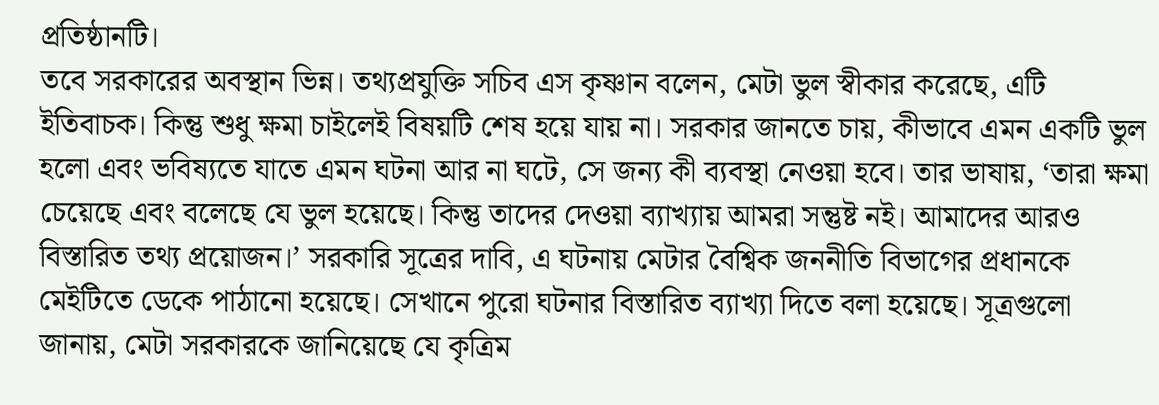প্রতিষ্ঠানটি।
তবে সরকারের অবস্থান ভিন্ন। তথ্যপ্রযুক্তি সচিব এস কৃষ্ণান বলেন, মেটা ভুল স্বীকার করেছে, এটি ইতিবাচক। কিন্তু শুধু ক্ষমা চাইলেই বিষয়টি শেষ হয়ে যায় না। সরকার জানতে চায়, কীভাবে এমন একটি ভুল হলো এবং ভবিষ্যতে যাতে এমন ঘটনা আর না ঘটে, সে জন্য কী ব্যবস্থা নেওয়া হবে। তার ভাষায়, ‘তারা ক্ষমা চেয়েছে এবং বলেছে যে ভুল হয়েছে। কিন্তু তাদের দেওয়া ব্যাখ্যায় আমরা সন্তুষ্ট নই। আমাদের আরও বিস্তারিত তথ্য প্রয়োজন।’ সরকারি সূত্রের দাবি, এ ঘটনায় মেটার বৈশ্বিক জননীতি বিভাগের প্রধানকে মেইটিতে ডেকে পাঠানো হয়েছে। সেখানে পুরো ঘটনার বিস্তারিত ব্যাখ্যা দিতে বলা হয়েছে। সূত্রগুলো জানায়, মেটা সরকারকে জানিয়েছে যে কৃত্রিম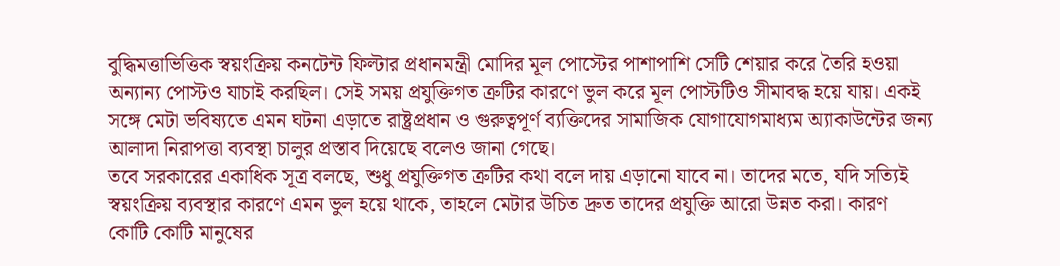বুদ্ধিমত্তাভিত্তিক স্বয়ংক্রিয় কনটেন্ট ফিল্টার প্রধানমন্ত্রী মোদির মূল পোস্টের পাশাপাশি সেটি শেয়ার করে তৈরি হওয়া অন্যান্য পোস্টও যাচাই করছিল। সেই সময় প্রযুক্তিগত ত্রুটির কারণে ভুল করে মূল পোস্টটিও সীমাবদ্ধ হয়ে যায়। একই সঙ্গে মেটা ভবিষ্যতে এমন ঘটনা এড়াতে রাষ্ট্রপ্রধান ও গুরুত্বপূর্ণ ব্যক্তিদের সামাজিক যোগাযোগমাধ্যম অ্যাকাউন্টের জন্য আলাদা নিরাপত্তা ব্যবস্থা চালুর প্রস্তাব দিয়েছে বলেও জানা গেছে।
তবে সরকারের একাধিক সূত্র বলছে, শুধু প্রযুক্তিগত ত্রুটির কথা বলে দায় এড়ানো যাবে না। তাদের মতে, যদি সত্যিই স্বয়ংক্রিয় ব্যবস্থার কারণে এমন ভুল হয়ে থাকে, তাহলে মেটার উচিত দ্রুত তাদের প্রযুক্তি আরো উন্নত করা। কারণ কোটি কোটি মানুষের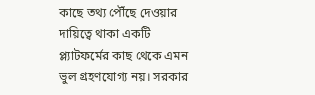কাছে তথ্য পৌঁছে দেওয়ার দায়িত্বে থাকা একটি প্ল্যাটফর্মের কাছ থেকে এমন ভুল গ্রহণযোগ্য নয়। সরকার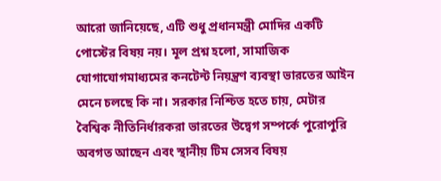আরো জানিয়েছে, এটি শুধু প্রধানমন্ত্রী মোদির একটি পোস্টের বিষয় নয়। মূল প্রশ্ন হলো, সামাজিক যোগাযোগমাধ্যমের কনটেন্ট নিয়ন্ত্রণ ব্যবস্থা ভারতের আইন মেনে চলছে কি না। সরকার নিশ্চিত হতে চায়, মেটার বৈশ্বিক নীতিনির্ধারকরা ভারতের উদ্বেগ সম্পর্কে পুরোপুরি অবগত আছেন এবং স্থানীয় টিম সেসব বিষয়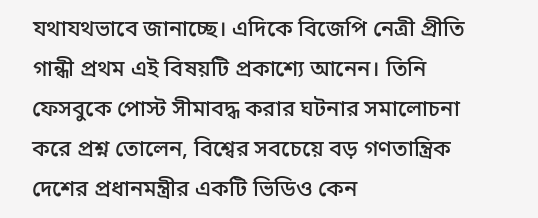যথাযথভাবে জানাচ্ছে। এদিকে বিজেপি নেত্রী প্রীতি গান্ধী প্রথম এই বিষয়টি প্রকাশ্যে আনেন। তিনি ফেসবুকে পোস্ট সীমাবদ্ধ করার ঘটনার সমালোচনা করে প্রশ্ন তোলেন, বিশ্বের সবচেয়ে বড় গণতান্ত্রিক দেশের প্রধানমন্ত্রীর একটি ভিডিও কেন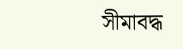সীমাবদ্ধ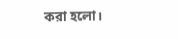করা হলো।